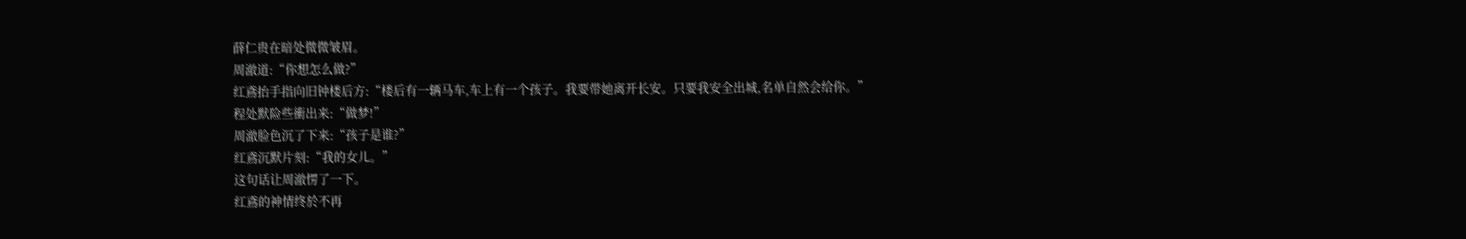薛仁贵在暗处微微皱眉。
周澈道:“你想怎么做?”
红鳶抬手指向旧钟楼后方:“楼后有一辆马车,车上有一个孩子。我要带她离开长安。只要我安全出城,名单自然会给你。”
程处默险些衝出来:“做梦!”
周澈脸色沉了下来:“孩子是谁?”
红鳶沉默片刻:“我的女儿。”
这句话让周澈愣了一下。
红鳶的神情终於不再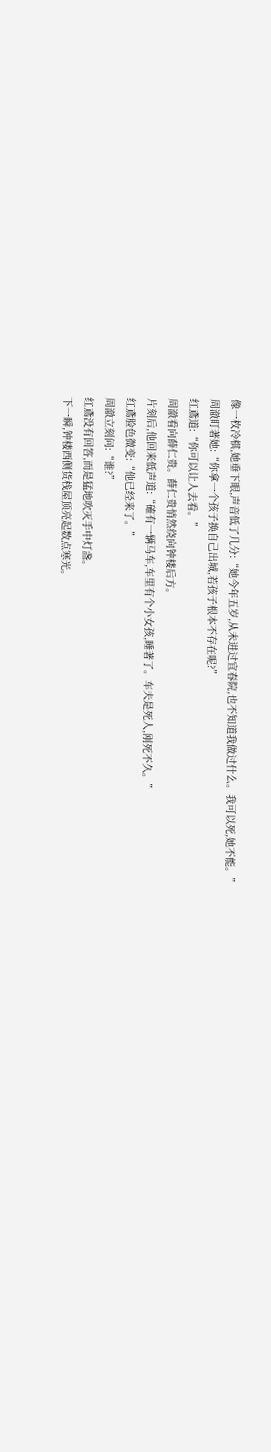像一枚冷棋,她垂下眼,声音低了几分:“她今年五岁,从未进过宜春院,也不知道我做过什么。我可以死,她不能。”
周澈盯著她:“你拿一个孩子换自己出城,若孩子根本不存在呢?”
红鳶道:“你可以让人去看。”
周澈看向薛仁贵。薛仁贵悄然绕向钟楼后方。
片刻后,他回来低声道:“確有一辆马车,车里有个小女孩,睡著了。车夫是死人,刚死不久。”
红鳶脸色微变:“他已经来了。”
周澈立刻问:“谁?”
红鳶没有回答,而是猛地吹灭手中灯盏。
下一瞬,钟楼西侧货栈屋顶亮起数点寒光。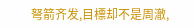弩箭齐发,目標却不是周澈,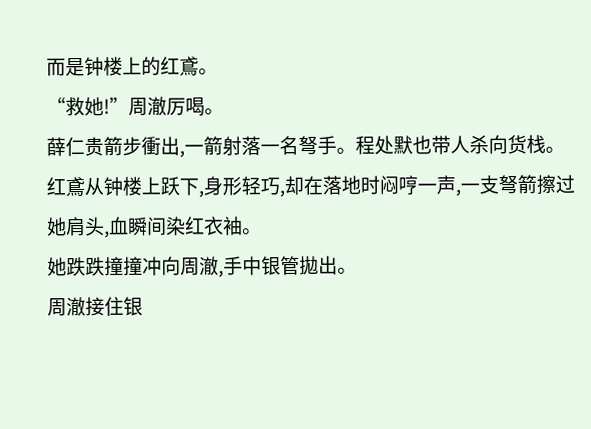而是钟楼上的红鳶。
“救她!”周澈厉喝。
薛仁贵箭步衝出,一箭射落一名弩手。程处默也带人杀向货栈。
红鳶从钟楼上跃下,身形轻巧,却在落地时闷哼一声,一支弩箭擦过她肩头,血瞬间染红衣袖。
她跌跌撞撞冲向周澈,手中银管拋出。
周澈接住银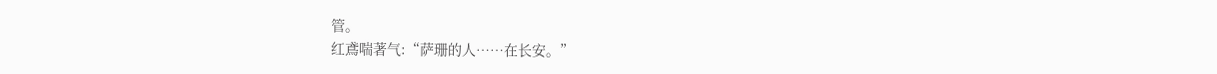管。
红鳶喘著气:“萨珊的人……在长安。”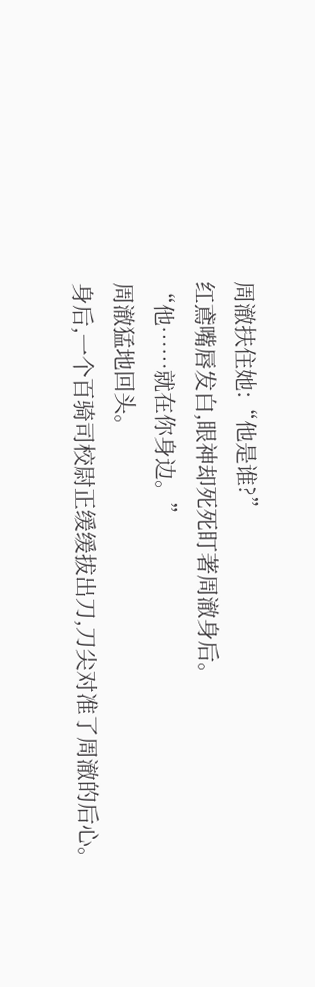周澈扶住她:“他是谁?”
红鳶嘴唇发白,眼神却死死盯著周澈身后。
“他……就在你身边。”
周澈猛地回头。
身后,一个百骑司校尉正缓缓拔出刀,刀尖对准了周澈的后心。